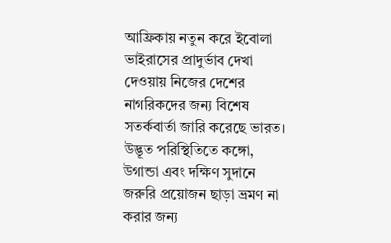আফ্রিকায় নতুন করে ইবোলা ভাইরাসের প্রাদুর্ভাব দেখা দেওয়ায় নিজের দেশের নাগরিকদের জন্য বিশেষ সতর্কবার্তা জারি করেছে ভারত। উদ্ভূত পরিস্থিতিতে কঙ্গো, উগান্ডা এবং দক্ষিণ সুদানে জরুরি প্রয়োজন ছাড়া ভ্রমণ না করার জন্য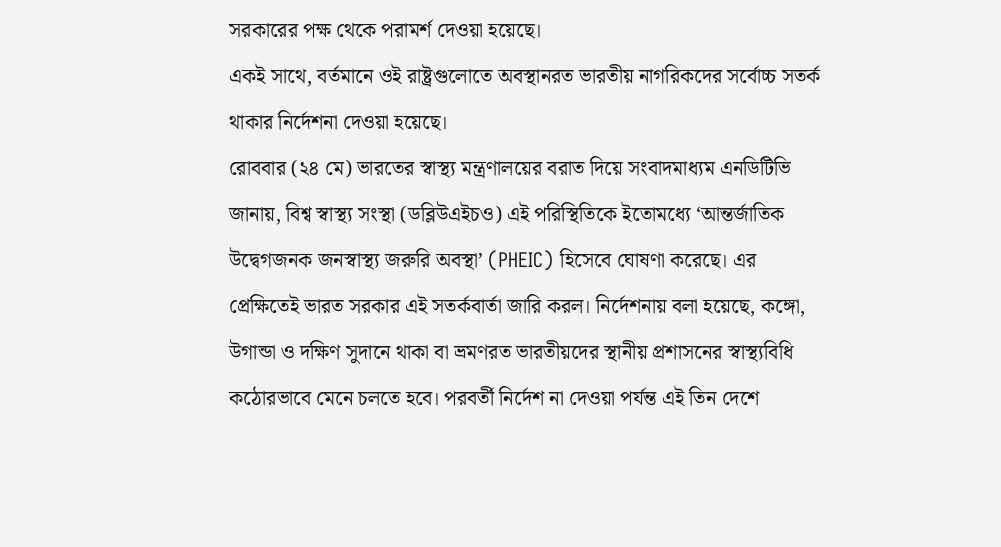সরকারের পক্ষ থেকে পরামর্শ দেওয়া হয়েছে।
একই সাথে, বর্তমানে ওই রাষ্ট্রগুলোতে অবস্থানরত ভারতীয় নাগরিকদের সর্বোচ্চ সতর্ক থাকার নির্দেশনা দেওয়া হয়েছে।
রোববার (২৪ মে) ভারতের স্বাস্থ্য মন্ত্রণালয়ের বরাত দিয়ে সংবাদমাধ্যম এনডিটিভি জানায়, বিশ্ব স্বাস্থ্য সংস্থা (ডব্লিউএইচও) এই পরিস্থিতিকে ইতোমধ্যে ‘আন্তর্জাতিক উদ্বেগজনক জনস্বাস্থ্য জরুরি অবস্থা’ (PHEIC) হিসেবে ঘোষণা করেছে। এর প্রেক্ষিতেই ভারত সরকার এই সতর্কবার্তা জারি করল। নির্দেশনায় বলা হয়েছে, কঙ্গো, উগান্ডা ও দক্ষিণ সুদানে থাকা বা ভ্রমণরত ভারতীয়দের স্থানীয় প্রশাসনের স্বাস্থ্যবিধি কঠোরভাবে মেনে চলতে হবে। পরবর্তী নির্দেশ না দেওয়া পর্যন্ত এই তিন দেশে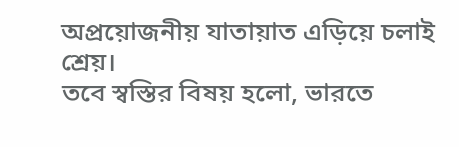অপ্রয়োজনীয় যাতায়াত এড়িয়ে চলাই শ্রেয়।
তবে স্বস্তির বিষয় হলো, ভারতে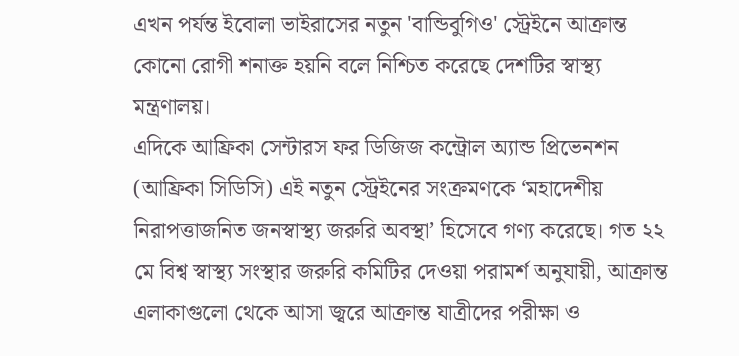এখন পর্যন্ত ইবোলা ভাইরাসের নতুন 'বান্ডিবুগিও' স্ট্রেইনে আক্রান্ত কোনো রোগী শনাক্ত হয়নি বলে নিশ্চিত করেছে দেশটির স্বাস্থ্য মন্ত্রণালয়।
এদিকে আফ্রিকা সেন্টারস ফর ডিজিজ কন্ট্রোল অ্যান্ড প্রিভেনশন (আফ্রিকা সিডিসি) এই নতুন স্ট্রেইনের সংক্রমণকে ‘মহাদেশীয় নিরাপত্তাজনিত জনস্বাস্থ্য জরুরি অবস্থা’ হিসেবে গণ্য করেছে। গত ২২ মে বিশ্ব স্বাস্থ্য সংস্থার জরুরি কমিটির দেওয়া পরামর্শ অনুযায়ী, আক্রান্ত এলাকাগুলো থেকে আসা জ্বরে আক্রান্ত যাত্রীদের পরীক্ষা ও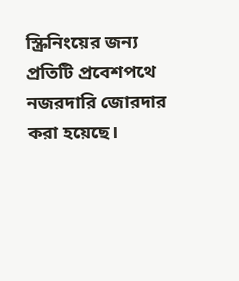স্ক্রিনিংয়ের জন্য প্রতিটি প্রবেশপথে নজরদারি জোরদার করা হয়েছে।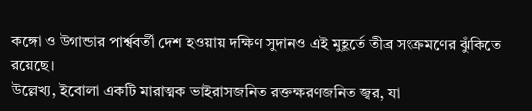কঙ্গো ও উগান্ডার পার্শ্ববর্তী দেশ হওয়ায় দক্ষিণ সুদানও এই মুহূর্তে তীব্র সংক্রমণের ঝুঁকিতে রয়েছে।
উল্লেখ্য, ইবোলা একটি মারাত্মক ভাইরাসজনিত রক্তক্ষরণজনিত জ্বর, যা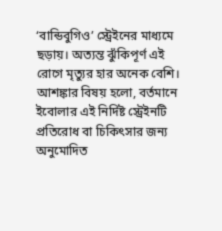‘বান্ডিবুগিও’ স্ট্রেইনের মাধ্যমে ছড়ায়। অত্যন্ত ঝুঁকিপূর্ণ এই রোগে মৃত্যুর হার অনেক বেশি। আশঙ্কার বিষয় হলো, বর্তমানে ইবোলার এই নির্দিষ্ট স্ট্রেইনটি প্রতিরোধ বা চিকিৎসার জন্য অনুমোদিত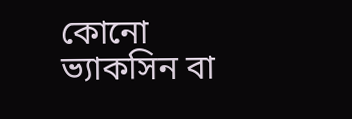কোনো ভ্যাকসিন বা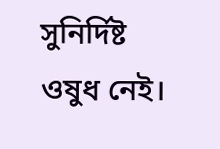সুনির্দিষ্ট ওষুধ নেই।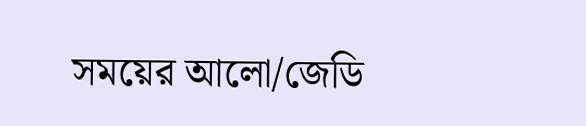সময়ের আলো/জেডি